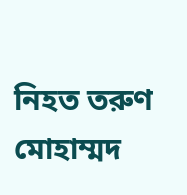নিহত তরুণ মোহাম্মদ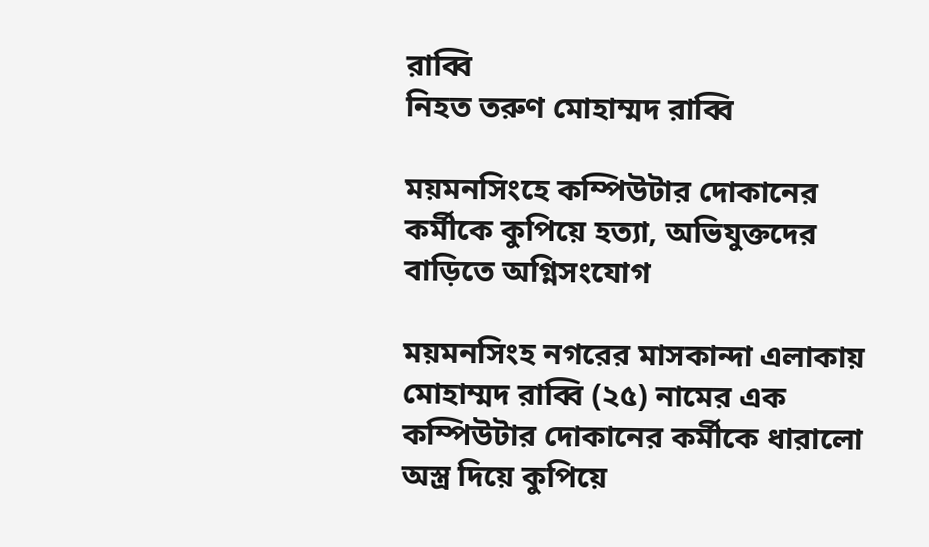রাব্বি
নিহত তরুণ মোহাম্মদ রাব্বি

ময়মনসিংহে কম্পিউটার দোকানের কর্মীকে কুপিয়ে হত্যা, অভিযুক্তদের বাড়িতে অগ্নিসংযোগ

ময়মনসিংহ নগরের মাসকান্দা এলাকায় মোহাম্মদ রাব্বি (২৫) নামের এক কম্পিউটার দোকানের কর্মীকে ধারালো অস্ত্র দিয়ে কুপিয়ে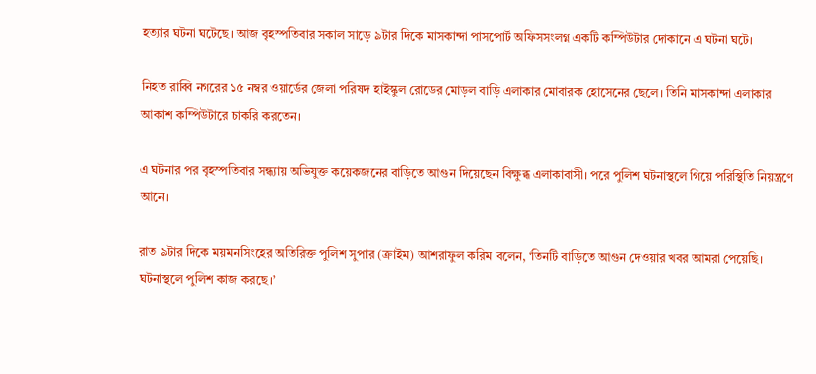হত্যার ঘটনা ঘটেছে। আজ বৃহস্পতিবার সকাল সাড়ে ৯টার দিকে মাসকান্দা পাসপোর্ট অফিসসংলগ্ন একটি কম্পিউটার দোকানে এ ঘটনা ঘটে।

নিহত রাব্বি নগরের ১৫ নম্বর ওয়ার্ডের জেলা পরিষদ হাইস্কুল রোডের মোড়ল বাড়ি এলাকার মোবারক হোসেনের ছেলে। তিনি মাসকান্দা এলাকার আকাশ কম্পিউটারে চাকরি করতেন।

এ ঘটনার পর বৃহস্পতিবার সন্ধ্যায় অভিযুক্ত কয়েকজনের বাড়িতে আগুন দিয়েছেন বিক্ষুব্ধ এলাকাবাসী। পরে পুলিশ ঘটনাস্থলে গিয়ে পরিস্থিতি নিয়ন্ত্রণে আনে।

রাত ৯টার দিকে ময়মনসিংহের অতিরিক্ত পুলিশ সুপার (ক্রাইম) আশরাফুল করিম বলেন, ‘তিনটি বাড়িতে আগুন দেওয়ার খবর আমরা পেয়েছি। ঘটনাস্থলে পুলিশ কাজ করছে।’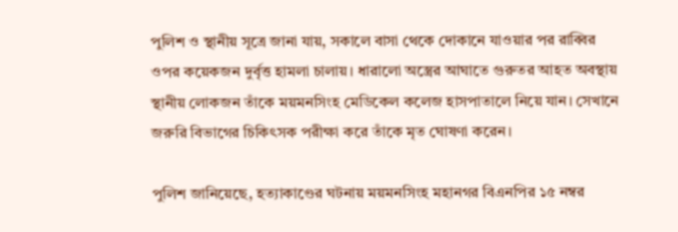পুলিশ ও স্থানীয় সূত্রে জানা যায়, সকালে বাসা থেকে দোকানে যাওয়ার পর রাব্বির ওপর কয়েকজন দুর্বৃত্ত হামলা চালায়। ধারালো অস্ত্রের আঘাতে গুরুতর আহত অবস্থায় স্থানীয় লোকজন তাঁকে ময়মনসিংহ মেডিকেল কলেজ হাসপাতালে নিয়ে যান। সেখানে জরুরি বিভাগের চিকিৎসক পরীক্ষা করে তাঁকে মৃত ঘোষণা করেন।

পুলিশ জানিয়েছে, হত্যাকাণ্ডের ঘটনায় ময়মনসিংহ মহানগর বিএনপির ১৫ নম্বর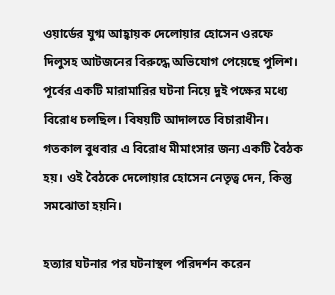ওয়ার্ডের যুগ্ম আহ্বায়ক দেলোয়ার হোসেন ওরফে দিলুসহ আটজনের বিরুদ্ধে অভিযোগ পেয়েছে পুলিশ। পূর্বের একটি মারামারির ঘটনা নিয়ে দুই পক্ষের মধ্যে বিরোধ চলছিল। বিষয়টি আদালতে বিচারাধীন। গতকাল বুধবার এ বিরোধ মীমাংসার জন্য একটি বৈঠক হয়। ওই বৈঠকে দেলোয়ার হোসেন নেতৃত্ব দেন, কিন্তু সমঝোতা হয়নি।

হত্যার ঘটনার পর ঘটনাস্থল পরিদর্শন করেন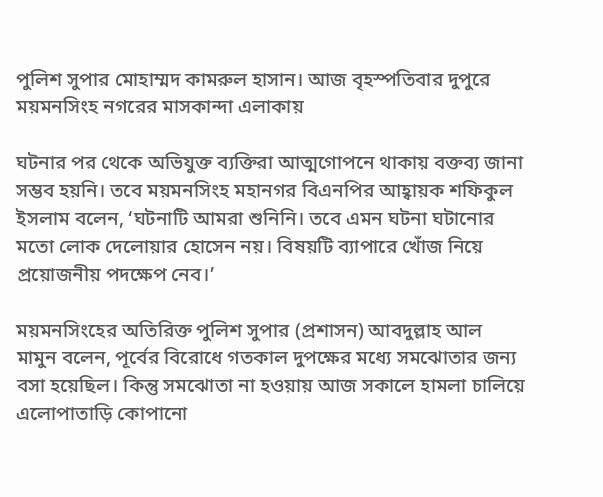পুলিশ সুপার মোহাম্মদ কামরুল হাসান। আজ বৃহস্পতিবার দুপুরে ময়মনসিংহ নগরের মাসকান্দা এলাকায়

ঘটনার পর থেকে অভিযুক্ত ব্যক্তিরা আত্মগোপনে থাকায় বক্তব্য জানা সম্ভব হয়নি। তবে ময়মনসিংহ মহানগর বিএনপির আহ্বায়ক শফিকুল ইসলাম বলেন, ‘ঘটনাটি আমরা শুনিনি। তবে এমন ঘটনা ঘটানোর মতো লোক দেলোয়ার হোসেন নয়। বিষয়টি ব্যাপারে খোঁজ নিয়ে প্রয়োজনীয় পদক্ষেপ নেব।’

ময়মনসিংহের অতিরিক্ত পুলিশ সুপার (প্রশাসন) আবদুল্লাহ আল মামুন বলেন, পূর্বের বিরোধে গতকাল দুপক্ষের মধ্যে সমঝোতার জন্য বসা হয়েছিল। কিন্তু সমঝোতা না হওয়ায় আজ সকালে হামলা চালিয়ে এলোপাতাড়ি কোপানো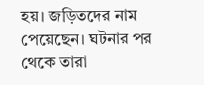হয়। জড়িতদের নাম পেয়েছেন। ঘটনার পর থেকে তারা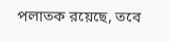পলাতক রয়েছে, তবে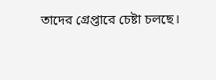তাদের গ্রেপ্তারে চেষ্টা চলছে।